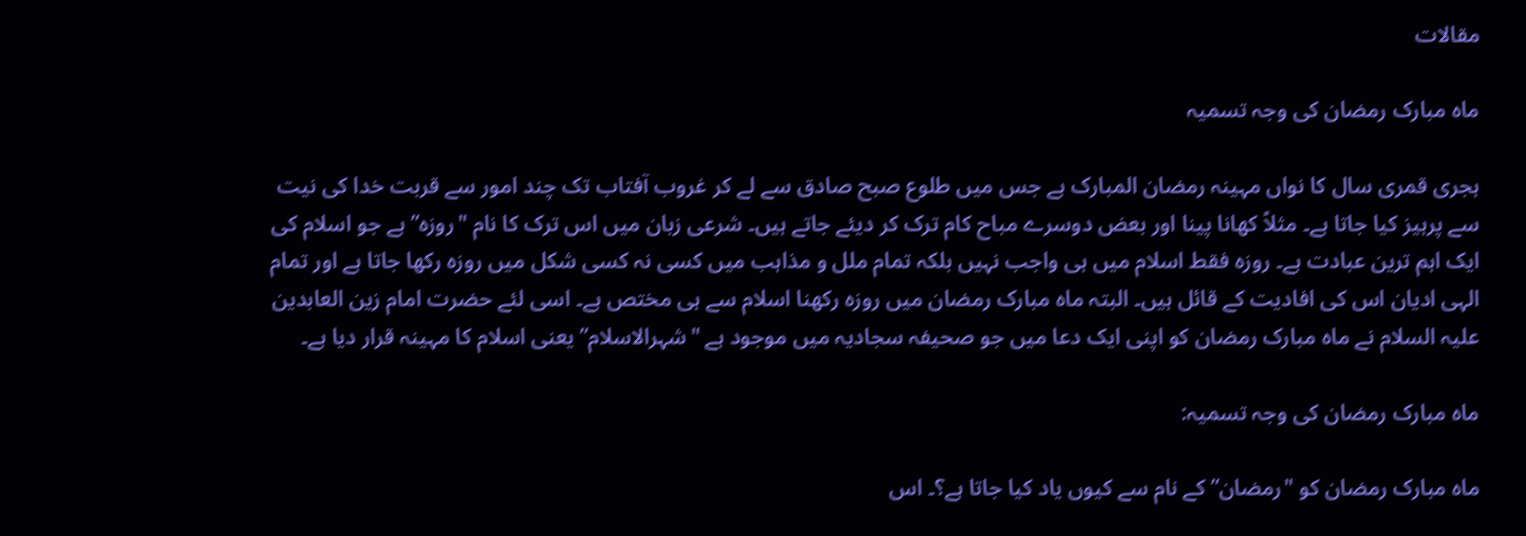مقالات

ماہ مبارک رمضان کی وجہ تسمیہ

ہجری قمری سال کا نواں مہینہ رمضان المبارک ہے جس میں طلوع صبح صادق سے لے کر غروب آفتاب تک چند امور سے قربت خدا کی نیت سے پرہیز کیا جاتا ہے۔ مثلاً کھانا پینا اور بعض دوسرے مباح کام ترک کر دیئے جاتے ہیں۔ شرعی زبان میں اس ترک کا نام "روزہ” ہے جو اسلام کی ایک اہم ترین عبادت ہے۔ روزہ فقط اسلام میں ہی واجب نہیں بلکہ تمام ملل و مذاہب میں کسی نہ کسی شکل میں روزہ رکھا جاتا ہے اور تمام الہی ادیان اس کی افادیت کے قائل ہیں۔ البتہ ماہ مبارک رمضان میں روزہ رکھنا اسلام سے ہی مختص ہے۔ اسی لئے حضرت امام زین العابدین علیہ السلام نے ماہ مبارک رمضان کو اپنی ایک دعا میں جو صحیفہ سجادیہ میں موجود ہے "شہرالاسلام” یعنی اسلام کا مہینہ قرار دیا ہے۔

ماہ مبارک رمضان کی وجہ تسمیہ:

ماہ مبارک رمضان کو "رمضان” کے نام سے کیوں یاد کیا جاتا ہے؟۔ اس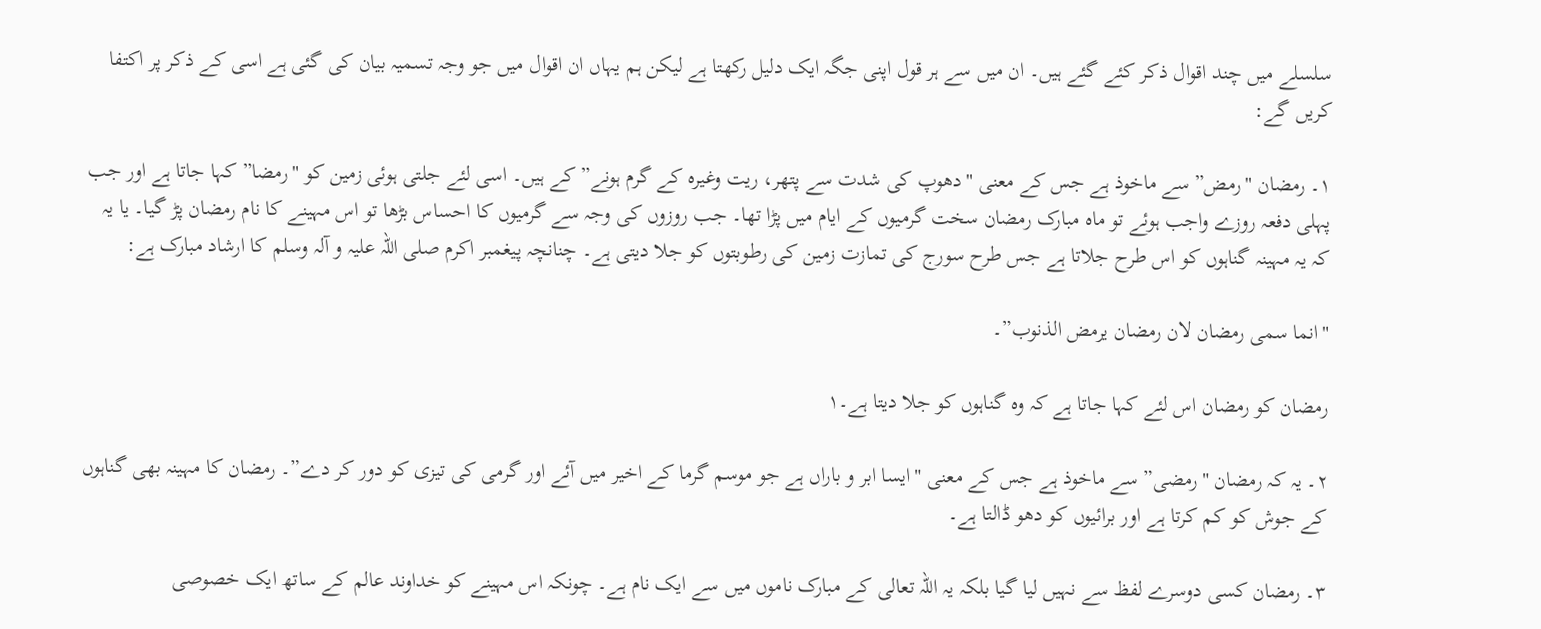سلسلے میں چند اقوال ذکر کئے گئے ہیں۔ ان میں سے ہر قول اپنی جگہ ایک دلیل رکھتا ہے لیکن ہم یہاں ان اقوال میں جو وجہ تسمیہ بیان کی گئی ہے اسی کے ذکر پر اکتفا کریں گے:

۱۔ رمضان "رمض” سے ماخوذ ہے جس کے معنی "دھوپ کی شدت سے پتھر، ریت وغیرہ کے گرم ہونے” کے ہیں۔ اسی لئے جلتی ہوئی زمین کو "رمضا” کہا جاتا ہے اور جب پہلی دفعہ روزے واجب ہوئے تو ماہ مبارک رمضان سخت گرمیوں کے ایام میں پڑا تھا۔ جب روزوں کی وجہ سے گرمیوں کا احساس بڑھا تو اس مہینے کا نام رمضان پڑ گیا۔ یا یہ کہ یہ مہینہ گناہوں کو اس طرح جلاتا ہے جس طرح سورج کی تمازت زمین کی رطوبتوں کو جلا دیتی ہے۔ چنانچہ پیغمبر اکرم صلی اللہ علیہ و آلہ وسلم کا ارشاد مبارک ہے:

"انما سمی رمضان لان رمضان یرمض الذنوب”۔

رمضان کو رمضان اس لئے کہا جاتا ہے کہ وہ گناہوں کو جلا دیتا ہے۔۱

۲۔ یہ کہ رمضان "رمضی” سے ماخوذ ہے جس کے معنی "ایسا ابر و باراں ہے جو موسم گرما کے اخیر میں آئے اور گرمی کی تیزی کو دور کر دے”۔ رمضان کا مہینہ بھی گناہوں کے جوش کو کم کرتا ہے اور برائیوں کو دھو ڈالتا ہے۔

۳۔ رمضان کسی دوسرے لفظ سے نہیں لیا گیا بلکہ یہ اللہ تعالی کے مبارک ناموں میں سے ایک نام ہے۔ چونکہ اس مہینے کو خداوند عالم کے ساتھ ایک خصوصی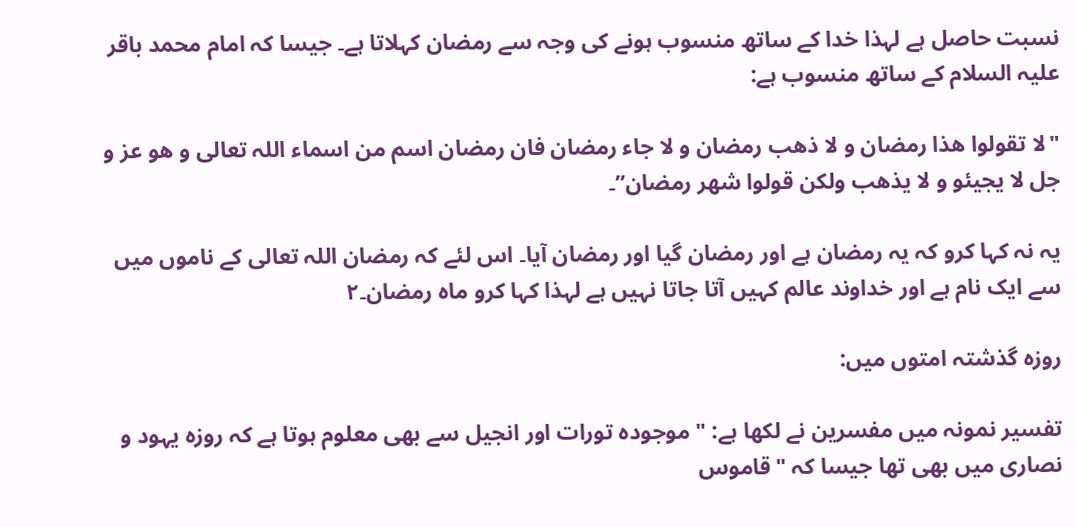نسبت حاصل ہے لہذا خدا کے ساتھ منسوب ہونے کی وجہ سے رمضان کہلاتا ہے۔ جیسا کہ امام محمد باقر علیہ السلام کے ساتھ منسوب ہے:

"لا تقولوا ھذا رمضان و لا ذھب رمضان و لا جاء رمضان فان رمضان اسم من اسماء اللہ تعالی و ھو عز و جل لا یجیئو و لا یذھب ولکن قولوا شھر رمضان”۔

یہ نہ کہا کرو کہ یہ رمضان ہے اور رمضان گیا اور رمضان آیا۔ اس لئے کہ رمضان اللہ تعالی کے ناموں میں سے ایک نام ہے اور خداوند عالم کہیں آتا جاتا نہیں ہے لہذا کہا کرو ماہ رمضان۔۲

روزہ گذشتہ امتوں میں:

تفسیر نمونہ میں مفسرین نے لکھا ہے: "موجودہ تورات اور انجیل سے بھی معلوم ہوتا ہے کہ روزہ یہود و نصاری میں بھی تھا جیسا کہ "قاموس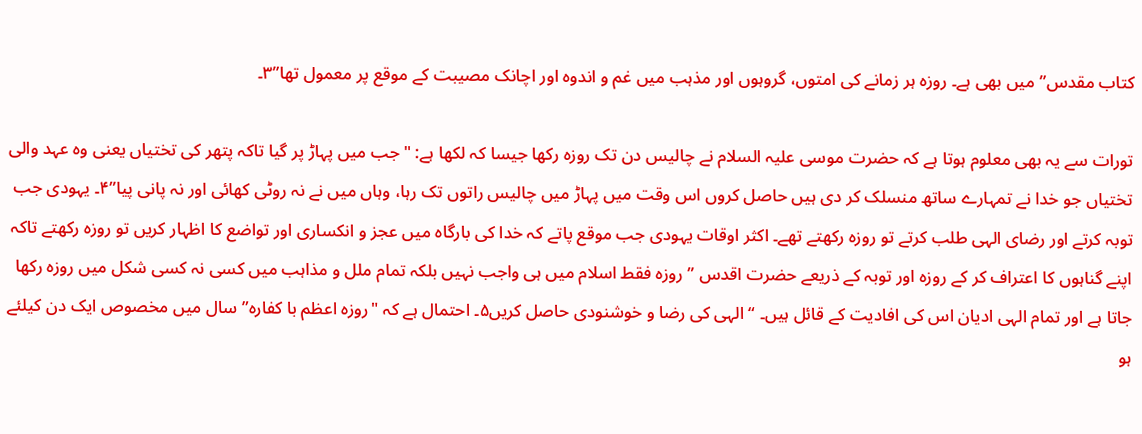کتاب مقدس” میں بھی ہے۔ روزہ ہر زمانے کی امتوں، گروہوں اور مذہب میں غم و اندوہ اور اچانک مصیبت کے موقع پر معمول تھا”۳۔

تورات سے یہ بھی معلوم ہوتا ہے کہ حضرت موسی علیہ السلام نے چالیس دن تک روزہ رکھا جیسا کہ لکھا ہے: "جب میں پہاڑ پر گیا تاکہ پتھر کی تختیاں یعنی وہ عہد والی تختیاں جو خدا نے تمہارے ساتھ منسلک کر دی ہیں حاصل کروں اس وقت میں پہاڑ میں چالیس راتوں تک رہا، وہاں میں نے نہ روٹی کھائی اور نہ پانی پیا”۴۔ یہودی جب توبہ کرتے اور رضای الہی طلب کرتے تو روزہ رکھتے تھے۔ اکثر اوقات یہودی جب موقع پاتے کہ خدا کی بارگاہ میں عجز و انکساری اور تواضع کا اظہار کریں تو روزہ رکھتے تاکہ اپنے گناہوں کا اعتراف کر کے روزہ اور توبہ کے ذریعے حضرت اقدس ” روزہ فقط اسلام میں ہی واجب نہیں بلکہ تمام ملل و مذاہب میں کسی نہ کسی شکل میں روزہ رکھا جاتا ہے اور تمام الہی ادیان اس کی افادیت کے قائل ہیں۔ “ الہی کی رضا و خوشنودی حاصل کریں۵۔ احتمال ہے کہ "روزہ اعظم با کفارہ” سال میں مخصوص ایک دن کیلئے ہو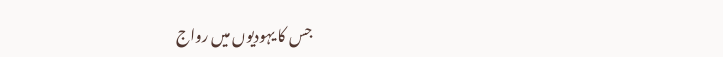جس کا یہودیوں میں رواج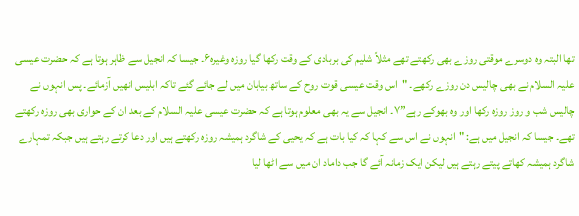تھا البتہ وہ دوسرے موقتی روزے بھی رکھتے تھے مثلاً شلیم کی بربادی کے وقت رکھا گیا روزہ وغیرہ۶۔ جیسا کہ انجیل سے ظاہر ہوتا ہے کہ حضرت عیسی علیہ السلام نے بھی چالیس دن روزے رکھے۔ "اس وقت عیسی قوت روح کے ساتھ بیابان میں لے جائے گئے تاکہ ابلیس انھیں آزمائے۔ پس انہوں نے چالیس شب و روز روزہ رکھا اور وہ بھوکے رہے”۷۔ انجیل سے یہ بھی معلوم ہوتا ہے کہ حضرت عیسی علیہ السلام کے بعد ان کے حواری بھی روزہ رکھتے تھے۔ جیسا کہ انجیل میں ہے: "انہوں نے اس سے کہا کہ کیا بات ہے کہ یحیی کے شاگرد ہمیشہ روزہ رکھتے ہیں اور دعا کرتے رہتے ہیں جبکہ تمہارے شاگرد ہمیشہ کھاتے پیتے رہتے ہیں لیکن ایک زمانہ آئے گا جب داماد ان میں سے اٹھا لیا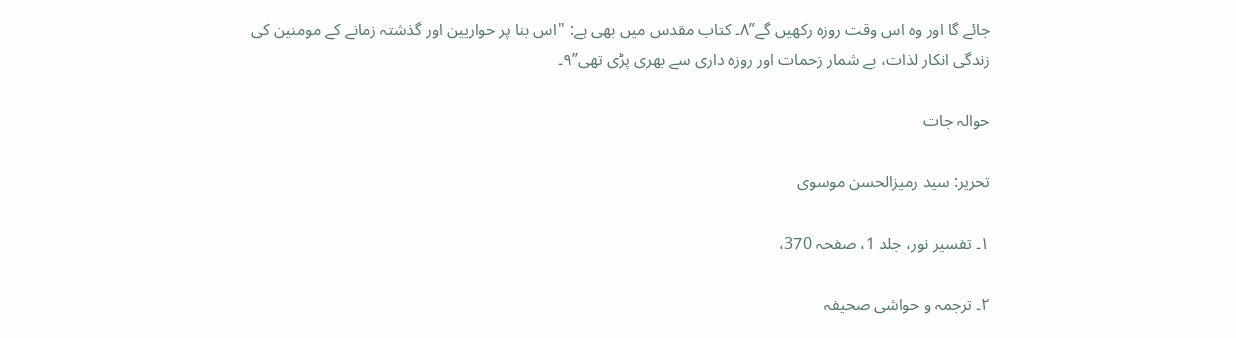جائے گا اور وہ اس وقت روزہ رکھیں گے”۸۔ کتاب مقدس میں بھی ہے: "اس بنا پر حواریین اور گذشتہ زمانے کے مومنین کی زندگی انکار لذات، بے شمار زحمات اور روزہ داری سے بھری پڑی تھی”۹۔

حوالہ جات

تحریر: سید رمیزالحسن موسوی

۱۔ تفسیر نور، جلد 1، صفحہ 370،

۲۔ ترجمہ و حواشی صحیفہ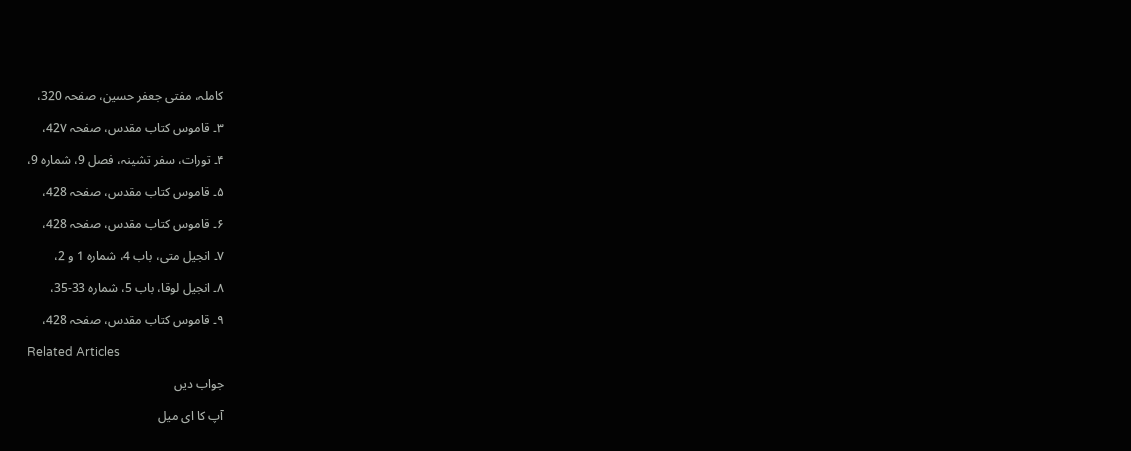کاملہ، مفتی جعفر حسین، صفحہ 320،

۳۔ قاموس کتاب مقدس، صفحہ 42۷،

۴۔ تورات، سفر تشینہ، فصل 9، شمارہ 9،

۵۔ قاموس کتاب مقدس، صفحہ 428،

۶۔ قاموس کتاب مقدس، صفحہ 428،

۷۔ انجیل متی، باب 4، شمارہ 1 و 2،

۸۔ انجیل لوقا، باب 5، شمارہ 33-35،

۹۔ قاموس کتاب مقدس، صفحہ 428،

Related Articles

جواب دیں

آپ کا ای میل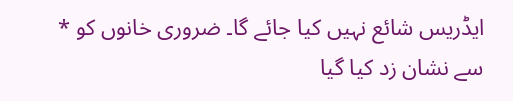ایڈریس شائع نہیں کیا جائے گا۔ ضروری خانوں کو * سے نشان زد کیا گیا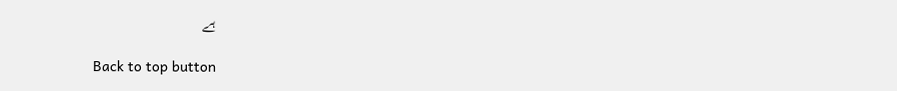ہے

Back to top button